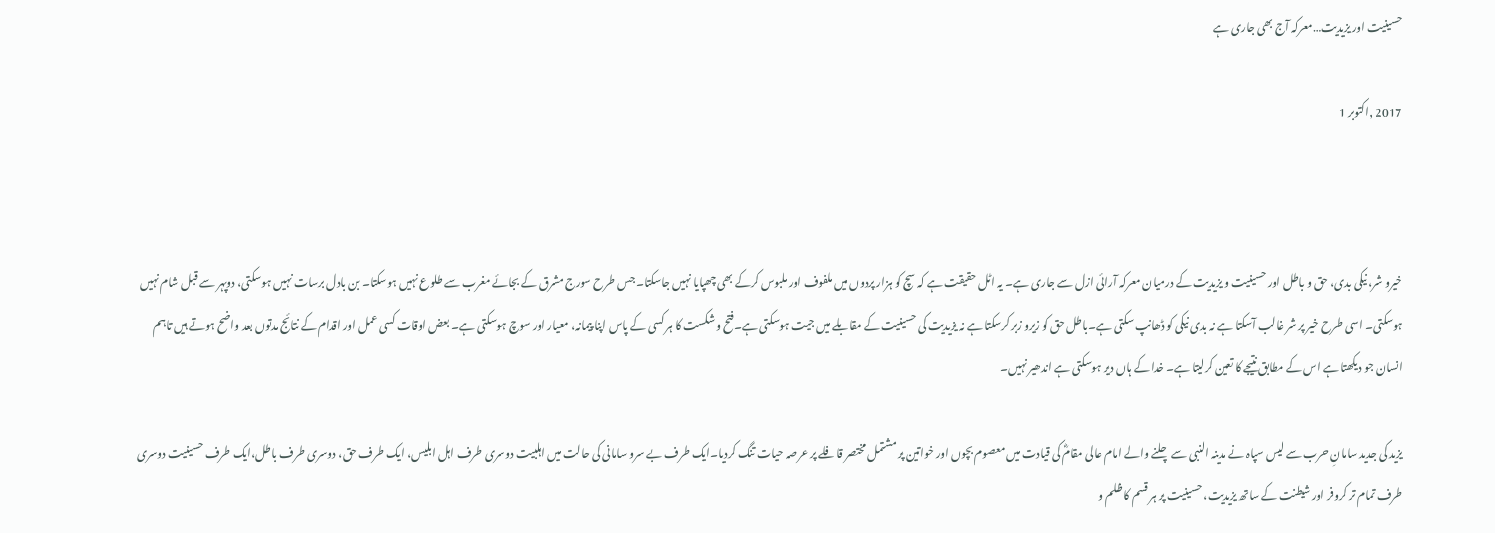حسینیت اور یزیدیت…معرکہ آج بھی جاری ہے

2017 ,اکتوبر 1



خیرو شر، نیکی بدی، حق و باطل اور حسینیت و یزیدیت کے درمیان معرکہ آرائی ازل سے جاری ہے۔ یہ اٹل حقیقت ہے کہ سچ کو ہزار پردوں میں ملفوف اور ملبوس کرکے بھی چھپایا نہیں جاسکتا۔ جس طرح سورج مشرق کے بجائے مغرب سے طلوع نہیں ہوسکتا۔ بن بادل برسات نہیں ہوسکتی، دوپہر سے قبل شام نہیں ہوسکتی۔ اسی طرح خیر پر شر غالب آسکتا ہے نہ بدی نیکی کو ڈھانپ سکتی ہے۔باطل حق کو زیرو زبر کرسکتا ہے نہ یزیدیت کی حسینیت کے مقابلے میں جیت ہوسکتی ہے۔فتح و شکست کا ہر کسی کے پاس اپنا پیمانہ، معیار اور سوچ ہوسکتی ہے۔ بعض اوقات کسی عمل اور اقدام کے نتائج مدتوں بعد واضح ہوتے ہیں تاہم انسان جو دیکھتا ہے اس کے مطابق نتیجے کا تعین کرلیتا ہے۔ خدا کے ہاں دیر ہوسکتی ہے اندھیر نہیں۔

یزید کی جدید سامانِ حرب سے لیس سپاہ نے مدینہ النبی سے چلنے والے امام عالی مقامؓ کی قیادت میں معصوم بچوں اور خواتین پر مشتمل مختصر قافلے پر عرصہ حیات تنگ کردیا۔ایک طرف بے سرو سامانی کی حالت میں اہلبیت دوسری طرف اہل ابلیس، ایک طرف حق، دوسری طرف باطل،ایک طرف حسینیت دوسری طرف تمام تر کروفر اور شیطنت کے ساتھ یزیدیت، حسینیت پر ہر قسم کا ظلم و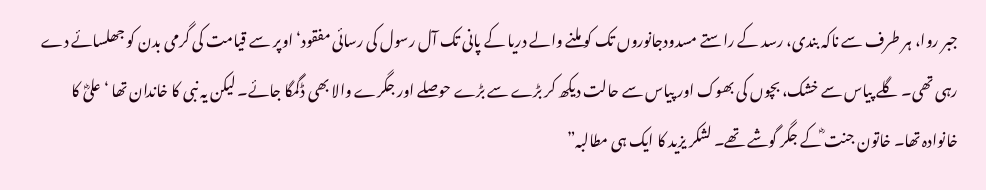جبر روا، ہر طرف سے ناکہ بندی، رسد کے راستے مسدودجانوروں تک کو ملنے والے دریا کے پانی تک آل رسول کی رسائی مفقود‘ اوپر سے قیامت کی گرمی بدن کو جھلسائے دے رہی تھی۔ گلے پیاس سے خشک، بچوں کی بھوک اور پیاس سے حالت دیکھ کر بڑے سے بڑے حوصلے اور جگرے والا بھی ڈگمگا جائے۔ لیکن یہ نبی کا خاندان تھا ‘ علیؓ کا خانوادہ تھا۔ خاتون جنت ؓکے جگر گوشے تھے۔ لشکر یزید کا ایک ہی مطالبہ”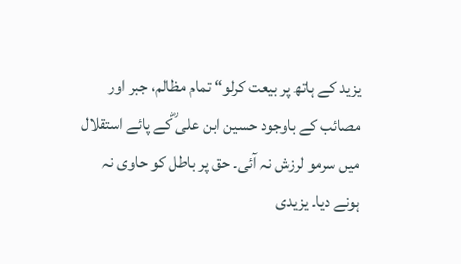یزید کے ہاتھ پر بیعت کرلو“ تمام مظالم، جبر اور مصائب کے باوجود حسین ابن علی ؓکے پائے استقلال میں سرمو لرزش نہ آئی۔ حق پر باطل کو حاوی نہ ہونے دیا۔ یزیدی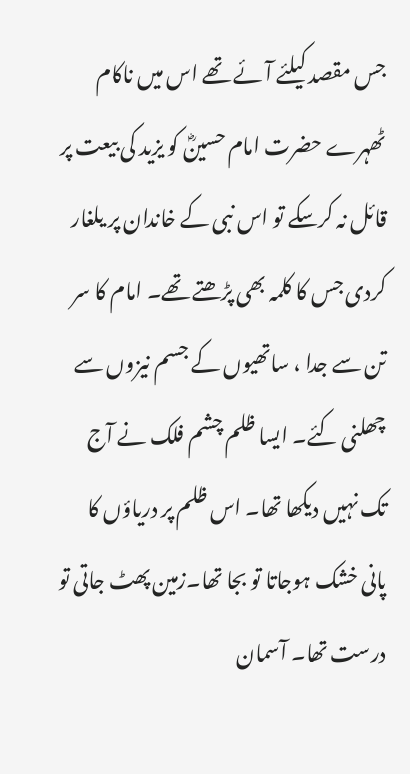جس مقصد کیلئے آئے تھے اس میں ناکام ٹھہرے حضرت امام حسینؓ کو یزید کی بیعت پر قائل نہ کرسکے تو اس نبی کے خاندان پر یلغار کردی جس کا کلمہ بھی پڑھتے تھے۔ امام کا سر تن سے جدا ، ساتھیوں کے جسم نیزوں سے چھلنی کئے۔ ایسا ظلم چشم فلک نے آج تک نہیں دیکھا تھا۔ اس ظلم پر دریاؤں کا پانی خشک ہوجاتا تو بجا تھا۔زمین پھٹ جاتی تو درست تھا۔ آسمان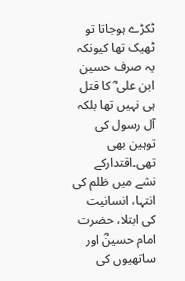ٹکڑے ہوجاتا تو ٹھیک تھا کیونکہ یہ صرف حسین ابن علی ؓ کا قتل ہی نہیں تھا بلکہ آل رسول کی توہین بھی تھی۔اقتدارکے نشے میں ظلم کی انتہا، انسانیت کی ابتلا، حضرت امام حسینؓ اور ساتھیوں کی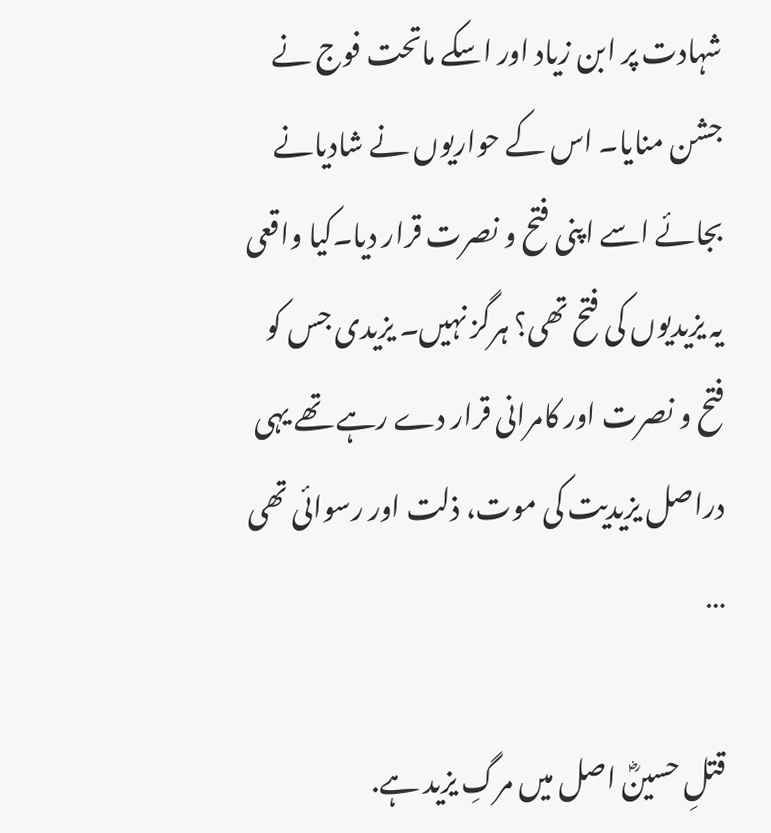شہادت پر ابن زیاد اور اسکے ماتحت فوج نے جشن منایا۔ اس کے حواریوں نے شادیانے بجائے اسے اپنی فتح و نصرت قرار دیا۔کیا واقعی یہ یزیدیوں کی فتح تھی؟ ہرگز نہیں۔ یزیدی جس کو فتح و نصرت اور کامرانی قرار دے رہے تھے یہی دراصل یزیدیت کی موت، ذلت اور رسوائی تھی …

قتلِ حسینؓ اصل میں مرگِ یزید ہے.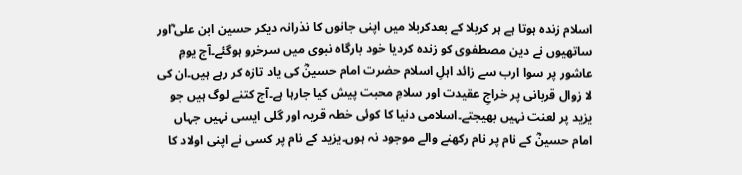اسلام زندہ ہوتا ہے ہر کربلا کے بعدکربلا میں اپنی جانوں کا نذرانہ دیکر حسین ابن علی ؓاور ساتھیوں نے دین مصطفوی کو زندہ کردیا خود بارگاہ نبوی میں سرخرو ہوگئے۔آج یومِ عاشور پر سوا ارب سے زائد اہلِ اسلام حضرت امام حسینؓ کی یاد تازہ کر رہے ہیں۔ان کی لا زوال قربانی پر خراجِ عقیدت اور سلامِ محبت پیش کیا جارہا ہے۔آج کتنے لوگ ہیں جو یزید پر لعنت نہیں بھیجتے۔اسلامی دنیا کا کوئی خطہ قریہ اور گلی ایسی نہیں جہاں امام حسینؓ کے نام پر نام رکھنے والے موجود نہ ہوں۔یزید کے نام پر کسی نے اپنی اولاد کا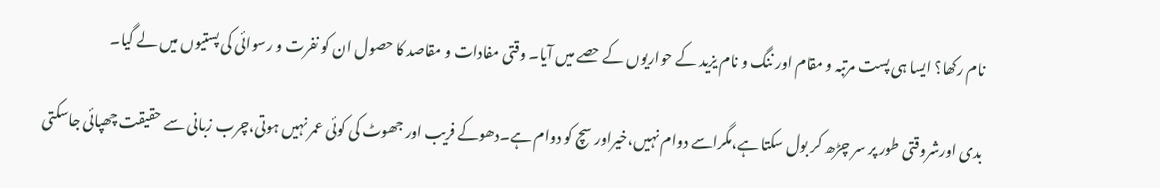نام رکھا؟ ایسا ہی پست مرتبہ و مقام اور ننگ و نام یزید کے حواریوں کے حصے میں آیا۔ وقتی مفادات و مقاصد کا حصول ان کو نفرت و رسوائی کی پستیوں میں لے گیا۔

بدی اورشروقتی طور پر سر چڑھ کر بول سکتا ہے،مگراسے دوام نہیں،خیراور سچ کو دوام ہے۔دھوکے فریب اور جھوٹ کی کوئی عمر نہیں ہوتی،چرب زبانی سے حقیقت چھپائی جاسکتی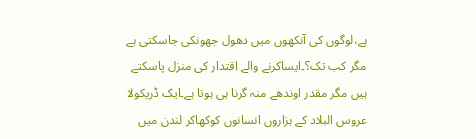ہے،لوگوں کی آنکھوں میں دھول جھونکی جاسکتی ہے مگر کب تک؟۔ایساکرنے والے اقتدار کی منزل پاسکتے ہیں مگر مقدر اوندھے منہ گرنا ہی ہوتا ہے۔ایک ڈریکولا عروس البلاد کے ہزاروں انسانوں کوکھاکر لندن میں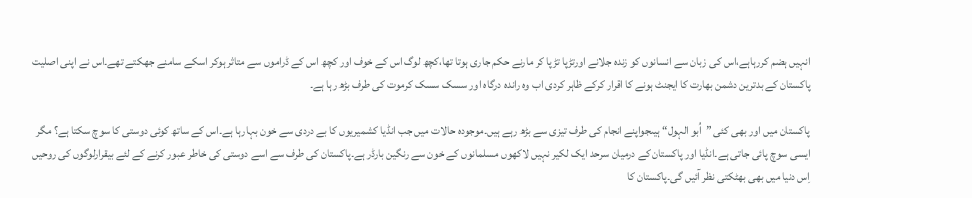انہیں ہضم کررہاہے،اس کی زبان سے انسانوں کو زندہ جلانے اورتڑپا تڑپا کر مارنے حکم جاری ہوتا تھا،کچھ لوگ اس کے خوف اور کچھ اس کے ڈراموں سے متاثر ہوکر اسکے سامنے جھکتے تھے۔اس نے اپنی اصلیت پاکستان کے بدترین دشمن بھارت کا ایجنٹ ہونے کا اقرار کرکے ظاہر کردی اب وہ راندہ درگاہ اور سسک سسک کرموت کی طرف بڑھ رہا ہے۔

پاکستان میں اور بھی کئی ”اُبو الہول“ ہیںجواپنے انجام کی طرف تیزی سے بڑھ رہے ہیں۔موجودہ حالات میں جب انڈیا کشمیریوں کا بے دردی سے خون بہارہا ہے۔اس کے ساتھ کوئی دوستی کا سوچ سکتا ہے؟ مگر ایسی سوچ پائی جاتی ہے۔انڈیا اور پاکستان کے درمیان سرحد ایک لکیر نہیں لاکھوں مسلمانوں کے خون سے رنگین بارڈر ہے۔پاکستان کی طرف سے اسے دوستی کی خاطر عبور کرنے کے لئے بیقرارلوگوں کی روحیں اِس دنیا میں بھی بھٹکتی نظر آئیں گی۔پاکستان کا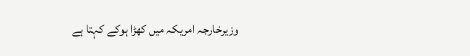وزیرخارجہ امریکہ میں کھڑا ہوکے کہتا ہے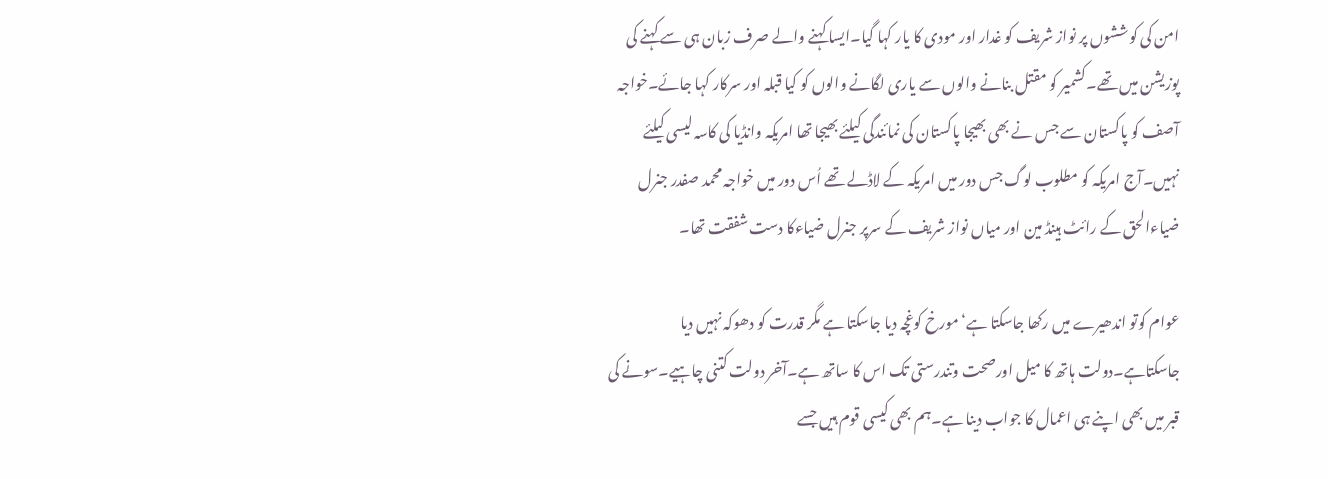امن کی کوششوں پر نواز شریف کو غدار اور مودی کا یار کہا گیا۔ایسا کہنے والے صرف زبان ہی سے کہنے کی پوزیشن میں تھے۔کشمیر کو مقتل بنانے والوں سے یاری لگانے والوں کو کیا قبلہ اور سرکار کہا جائے۔خواجہ آصف کو پاکستان سے جس نے بھی بھیجا پاکستان کی نمائندگی کیلئے بھیجا تھا امریکہ وانڈیا کی کاسہ لیسی کیلئے نہیں۔آج امریکہ کو مطلوب لوگ جس دور میں امریکہ کے لاڈلے تھے اُس دور میں خواجہ محمد صفدر جنرل ضیاءالحق کے رائٹ ہینڈ مین اور میاں نواز شریف کے سرپر جنرل ضیاءکا دست شفقت تھا۔

عوام کوتو اندھیرے میں رکھا جاسکتا ہے‘ مورخ کوغچہ دیا جاسکتا ہے مگر قدرت کو دھوکہ نہیں دیا جاسکتاہے۔دولت ہاتھ کا میل اورصحت وتندرستی تک اس کا ساتھ ہے۔آخر دولت کتنی چاہیے۔سونے کی قبر میں بھی اپنے ہی اعمال کا جواب دینا ہے۔ہم بھی کیسی قوم ہیں جسے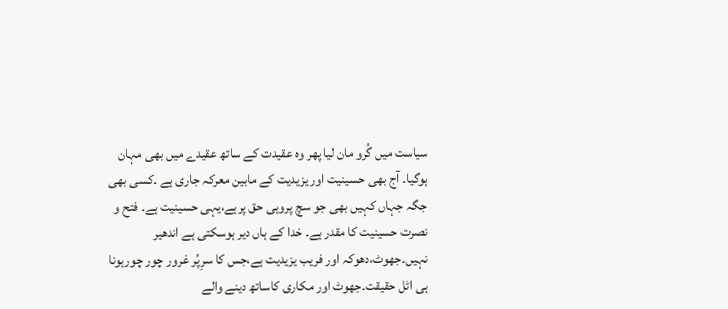سیاست میں گُرو مان لیا پھر وہ عقیدت کے ساتھ عقیدے میں بھی مہان ہوگیا۔ آج بھی حسینیت اور یزیدیت کے مابین معرکہ جاری ہے ۔کسی بھی جگہ جہاں کہیں بھی جو سچ پروہی حق پرہے،یہی حسینیت ہے۔ فتح و نصرت حسینیت کا مقدر ہے۔ خدا کے ہاں دیر ہوسکتی ہے اندھیر نہیں۔جھوٹ،دھوکہ اور فریب یزیدیت ہے،جس کا سرِپُر غرور چور چورہونا ہی اٹل حقیقت۔جھوٹ اور مکاری کاساتھ دینے والے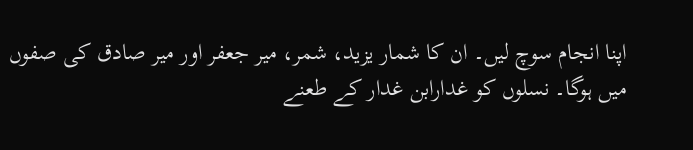اپنا انجام سوچ لیں۔ ان کا شمار یزید، شمر، میر جعفر اور میر صادق کی صفوں میں ہوگا۔ نسلوں کو غدارابن غدار کے طعنے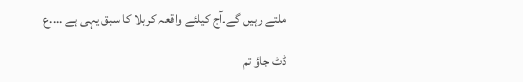ملتے رہیں گے۔آج کیلئے واقعہ کربلا کا سبق یہی ہے ....ع

ڈٹ جاؤ تم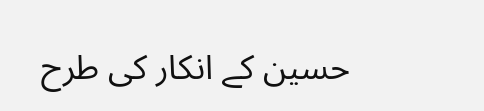حسین کے انکار کی طرح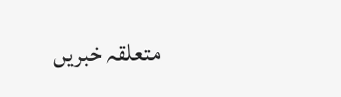متعلقہ خبریں